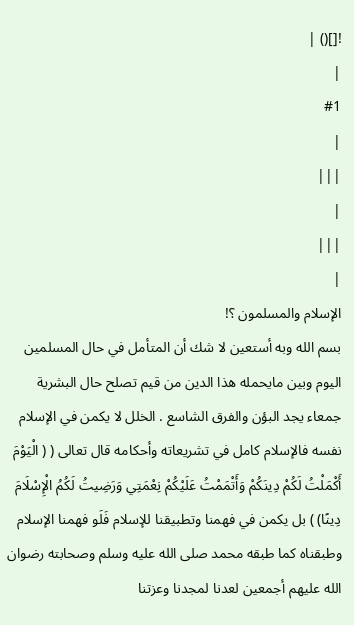![]() |
|
#1
|
|||
|
|||
|
الإسلام والمسلمون ؟!
بسم الله وبه أستعين لا شك أن المتأمل في حال المسلمين اليوم وبين مايحمله هذا الدين من قيم تصلح حال البشرية جمعاء يجد البؤن والفرق الشاسع . الخلل لا يكمن في الإسلام نفسه فالإسلام كامل في تشريعاته وأحكامه قال تعالى ( ( الْيَوْمَ أَكْمَلْتُ لَكُمْ دِينَكُمْ وَأَتْمَمْتُ عَلَيْكُمْ نِعْمَتِي وَرَضِيتُ لَكُمُ الْإِسْلَامَ دِينًا) ) بل يكمن في فهمنا وتطبيقنا للإسلام فَلَو فهمنا الإسلام وطبقناه كما طبقه محمد صلى الله عليه وسلم وصحابته رضوان الله عليهم أجمعين لعدنا لمجدنا وعزتنا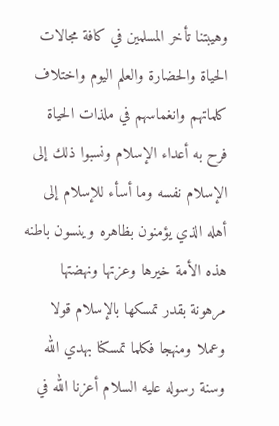وهيبتنا تأخر المسلمين في كافة مجالات الحياة والحضارة والعلم اليوم واختلاف كلماتهم وانغماسهم في ملذات الحياة فرح به أعداء الإسلام ونسبوا ذلك إلى الإسلام نفسه وما أسأء للإسلام إلى أهله الذي يؤمنون بظاهره وينسون باطنه هذه الأمة خيرها وعزتها ونهضتها مرهونة بقدر تمسكها بالإسلام قولا وعملا ومنهجا فكلما تمسكنا بهدي الله وسنة رسوله عليه السلام أعزنا الله في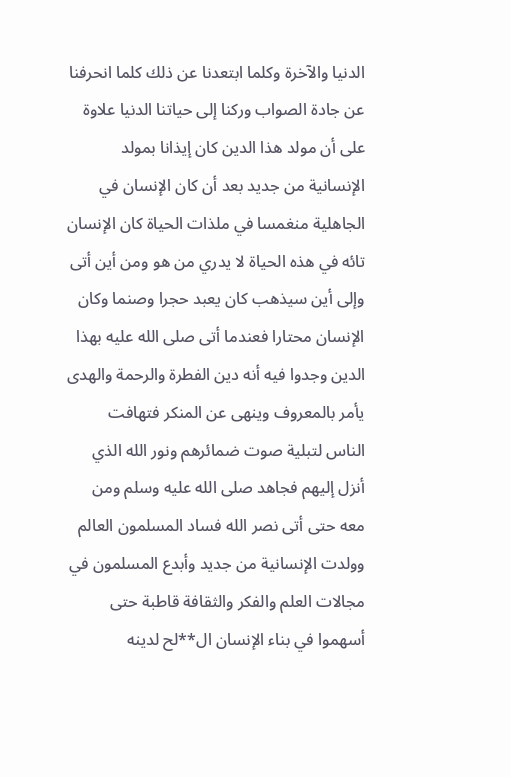الدنيا والآخرة وكلما ابتعدنا عن ذلك كلما انحرفنا عن جادة الصواب وركنا إلى حياتنا الدنيا علاوة على أن مولد هذا الدين كان إيذانا بمولد الإنسانية من جديد بعد أن كان الإنسان في الجاهلية منغمسا في ملذات الحياة كان الإنسان تائه في هذه الحياة لا يدري من هو ومن أين أتى وإلى أين سيذهب كان يعبد حجرا وصنما وكان الإنسان محتارا فعندما أتى صلى الله عليه بهذا الدين وجدوا فيه أنه دين الفطرة والرحمة والهدى يأمر بالمعروف وينهى عن المنكر فتهافت الناس لتبلية صوت ضمائرهم ونور الله الذي أنزل إليهم فجاهد صلى الله عليه وسلم ومن معه حتى أتى نصر الله فساد المسلمون العالم وولدت الإنسانية من جديد وأبدع المسلمون في مجالات العلم والفكر والثقافة قاطبة حتى أسهموا في بناء الإنسان ال**لح لدينه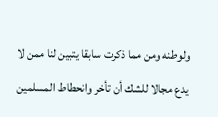ولوطنه ومن مما ذكرت سابقا يتبين لنا ممن لا يدع مجالا للشك أن تأخر وانحطاط المسلمين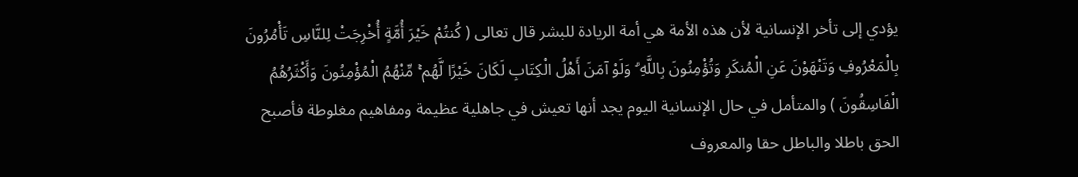يؤدي إلى تأخر الإنسانية لأن هذه الأمة هي أمة الريادة للبشر قال تعالى ( كُنتُمْ خَيْرَ أُمَّةٍ أُخْرِجَتْ لِلنَّاسِ تَأْمُرُونَ بِالْمَعْرُوفِ وَتَنْهَوْنَ عَنِ الْمُنكَرِ وَتُؤْمِنُونَ بِاللَّهِ ۗ وَلَوْ آمَنَ أَهْلُ الْكِتَابِ لَكَانَ خَيْرًا لَّهُم ۚ مِّنْهُمُ الْمُؤْمِنُونَ وَأَكْثَرُهُمُ الْفَاسِقُونَ ) والمتأمل في حال الإنسانية اليوم يجد أنها تعيش في جاهلية عظيمة ومفاهيم مغلوطة فأصبح الحق باطلا والباطل حقا والمعروف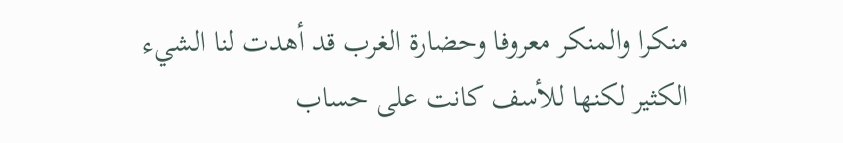منكرا والمنكر معروفا وحضارة الغرب قد أهدت لنا الشيء الكثير لكنها للأسف كانت على حساب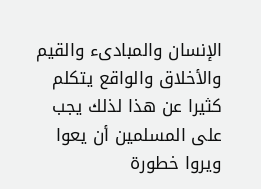الإنسان والمبادىء والقيم والأخلاق والواقع يتكلم كثيرا عن هذا لذلك يجب على المسلمين أن يعوا ويروا خطورة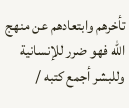تأخرهم وابتعادهم عن منهج الله فهو ضرر للإنسانية وللبشر أجمع كتبه /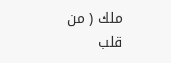ملك ( من قلب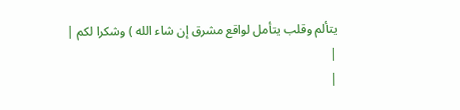يتألم وقلب يتأمل لواقع مشرق إن شاء الله ) وشكرا لكم |
|
|